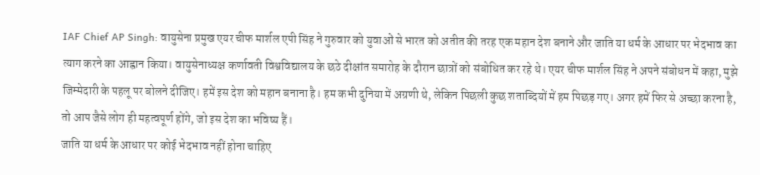IAF Chief AP Singh: वायुसेना प्रमुख एयर चीफ मार्शल एपी सिंह ने गुरुवार को युवाओं से भारत को अतीत की तरह एक महान देश बनाने और जाति या धर्म के आधार पर भेदभाव का त्याग करने का आह्वान किया। वायुसेनाध्यक्ष कर्णावती विश्वविद्यालय के छठे दीक्षांत समारोह के दौरान छात्रों को संबोधित कर रहे थे। एयर चीफ मार्शल सिंह ने अपने संबोधन में कहा, मुझे जिम्मेदारी के पहलू पर बोलने दीजिए। हमें इस देश को महान बनाना है। हम कभी दुनिया में अग्रणी थे, लेकिन पिछली कुछ शताब्दियों में हम पिछड़ गए। अगर हमें फिर से अच्छा करना है, तो आप जैसे लोग ही महत्वपूर्ण होंगे, जो इस देश का भविष्य हैं।
जाति या धर्म के आधार पर कोई भेदभाव नहीं होना चाहिए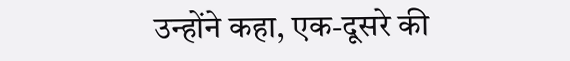उन्होंने कहा, एक-दूसरे की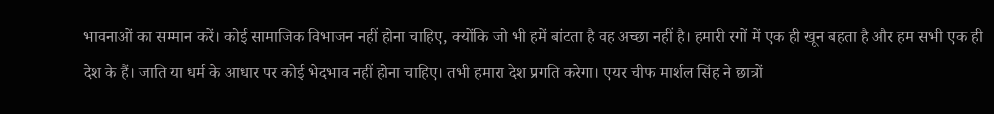भावनाओं का सम्मान करें। कोई सामाजिक विभाजन नहीं होना चाहिए, क्योंकि जो भी हमें बांटता है वह अच्छा नहीं है। हमारी रगों में एक ही खून बहता है और हम सभी एक ही देश के हैं। जाति या धर्म के आधार पर कोई भेदभाव नहीं होना चाहिए। तभी हमारा देश प्रगति करेगा। एयर चीफ मार्शल सिंह ने छात्रों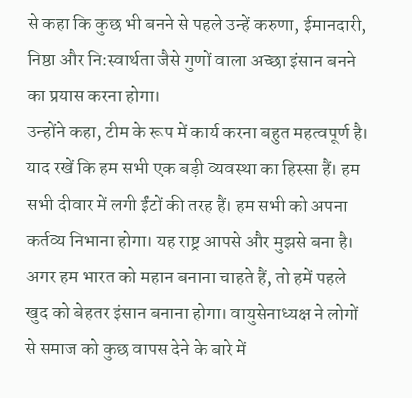से कहा कि कुछ भी बनने से पहले उन्हें करुणा, ईमानदारी, निष्ठा और नि:स्वार्थता जैसे गुणों वाला अच्छा इंसान बनने का प्रयास करना होगा।
उन्होंने कहा, टीम के रूप में कार्य करना बहुत महत्वपूर्ण है। याद रखें कि हम सभी एक बड़ी व्यवस्था का हिस्सा हैं। हम सभी दीवार में लगी ईंटों की तरह हैं। हम सभी को अपना कर्तव्य निभाना होगा। यह राष्ट्र आपसे और मुझसे बना है। अगर हम भारत को महान बनाना चाहते हैं, तो हमें पहले खुद को बेहतर इंसान बनाना होगा। वायुसेनाध्यक्ष ने लोगों से समाज को कुछ वापस देने के बारे में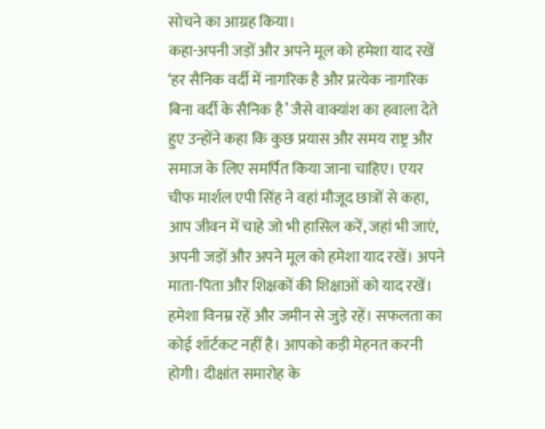सोचने का आग्रह किया।
कहा-अपनी जड़ों और अपने मूल को हमेशा याद रखें
‘हर सैनिक वर्दी में नागरिक है और प्रत्येक नागरिक बिना वर्दी के सैनिक है’ जैसे वाक्यांश का हवाला देते हुए उन्होंने कहा कि कुछ प्रयास और समय राष्ट्र और समाज के लिए समर्पित किया जाना चाहिए। एयर चीफ मार्शल एपी सिंह ने वहां मौजूद छात्रों से कहा, आप जीवन में चाहे जो भी हासिल करें, जहां भी जाएं, अपनी जड़ों और अपने मूल को हमेशा याद रखें। अपने माता-पिता और शिक्षकों की शिक्षाओं को याद रखें। हमेशा विनम्र रहें और जमीन से जुड़े रहें। सफलता का कोई शॉर्टकट नहीं है। आपको कड़ी मेहनत करनी होगी। दीक्षांत समारोह के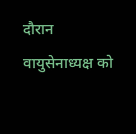दौरान वायुसेनाध्यक्ष को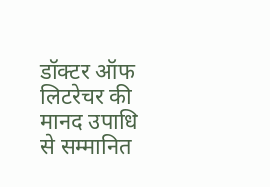डॉक्टर ऑफ लिटरेचर की मानद उपाधि से सम्मानित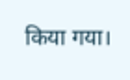किया गया।